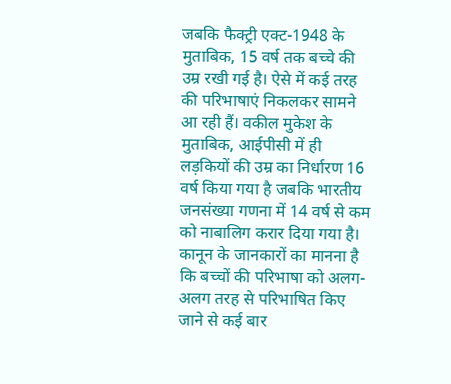जबकि फैक्ट्री एक्ट-1948 के मुताबिक, 15 वर्ष तक बच्चे की उम्र रखी गई है। ऐसे में कई तरह की परिभाषाएं निकलकर सामने आ रही हैं। वकील मुकेश के मुताबिक, आईपीसी में ही लड़कियों की उम्र का निर्धारण 16 वर्ष किया गया है जबकि भारतीय जनसंख्या गणना में 14 वर्ष से कम को नाबालिग करार दिया गया है।
कानून के जानकारों का मानना है कि बच्चों की परिभाषा को अलग-अलग तरह से परिभाषित किए जाने से कई बार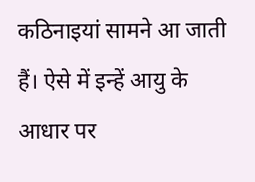कठिनाइयां सामने आ जाती हैं। ऐसे में इन्हें आयु के आधार पर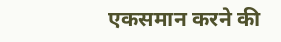एकसमान करने की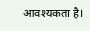आवश्यकता है।